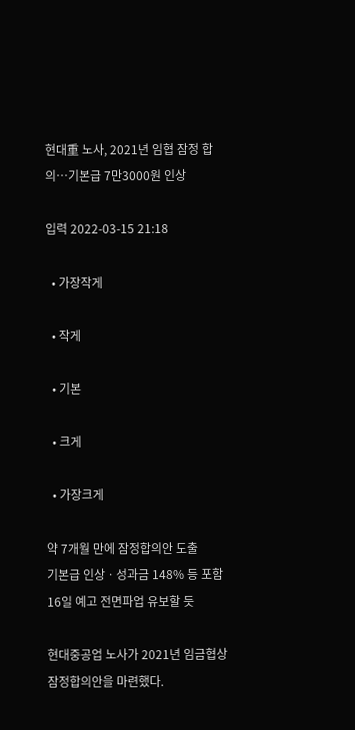현대重 노사, 2021년 임협 잠정 합의…기본급 7만3000원 인상

입력 2022-03-15 21:18

  • 가장작게

  • 작게

  • 기본

  • 크게

  • 가장크게

약 7개월 만에 잠정합의안 도출
기본급 인상ㆍ성과금 148% 등 포함
16일 예고 전면파업 유보할 듯

현대중공업 노사가 2021년 임금협상 잠정합의안을 마련했다.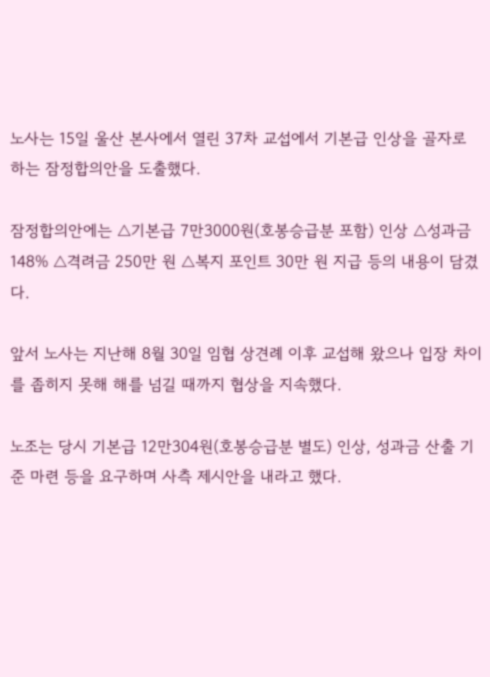노사는 15일 울산 본사에서 열린 37차 교섭에서 기본급 인상을 골자로 하는 잠정합의안을 도출했다.

잠정합의안에는 △기본급 7만3000원(호봉승급분 포함) 인상 △성과금 148% △격려금 250만 원 △복지 포인트 30만 원 지급 등의 내용이 담겼다.

앞서 노사는 지난해 8월 30일 임협 상견례 이후 교섭해 왔으나 입장 차이를 좁히지 못해 해를 넘길 때까지 협상을 지속했다.

노조는 당시 기본급 12만304원(호봉승급분 별도) 인상, 성과금 산출 기준 마련 등을 요구하며 사측 제시안을 내라고 했다.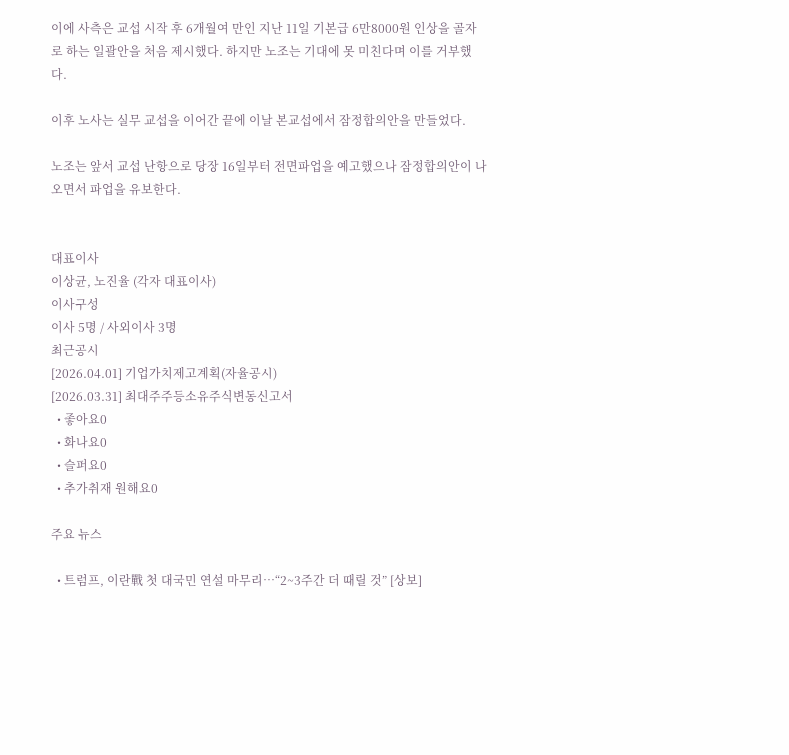이에 사측은 교섭 시작 후 6개월여 만인 지난 11일 기본급 6만8000원 인상을 골자로 하는 일괄안을 처음 제시했다. 하지만 노조는 기대에 못 미친다며 이를 거부했다.

이후 노사는 실무 교섭을 이어간 끝에 이날 본교섭에서 잠정합의안을 만들었다.

노조는 앞서 교섭 난항으로 당장 16일부터 전면파업을 예고했으나 잠정합의안이 나오면서 파업을 유보한다.


대표이사
이상균, 노진율 (각자 대표이사)
이사구성
이사 5명 / 사외이사 3명
최근공시
[2026.04.01] 기업가치제고계획(자율공시)
[2026.03.31] 최대주주등소유주식변동신고서
  • 좋아요0
  • 화나요0
  • 슬퍼요0
  • 추가취재 원해요0

주요 뉴스

  • 트럼프, 이란戰 첫 대국민 연설 마무리…“2~3주간 더 때릴 것” [상보]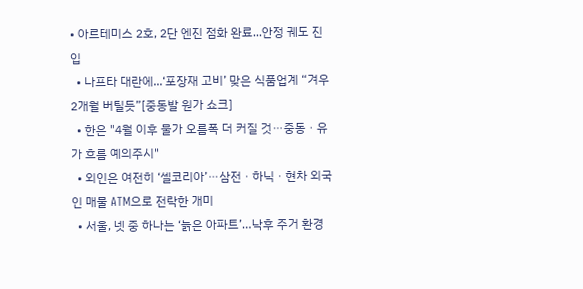• 아르테미스 2호, 2단 엔진 점화 완료...안정 궤도 진입
  • 나프타 대란에...‘포장재 고비’ 맞은 식품업계 “겨우 2개월 버틸듯”[중동발 원가 쇼크]
  • 한은 "4월 이후 물가 오름폭 더 커질 것⋯중동ㆍ유가 흐름 예의주시"
  • 외인은 여전히 ‘셀코리아’⋯삼전ㆍ하닉ㆍ현차 외국인 매물 ATM으로 전락한 개미
  • 서울, 넷 중 하나는 ‘늙은 아파트’…낙후 주거 환경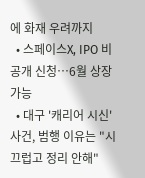에 화재 우려까지
  • 스페이스X, IPO 비공개 신청⋯6월 상장 가능
  • 대구 '캐리어 시신' 사건, 범행 이유는 "시끄럽고 정리 안해"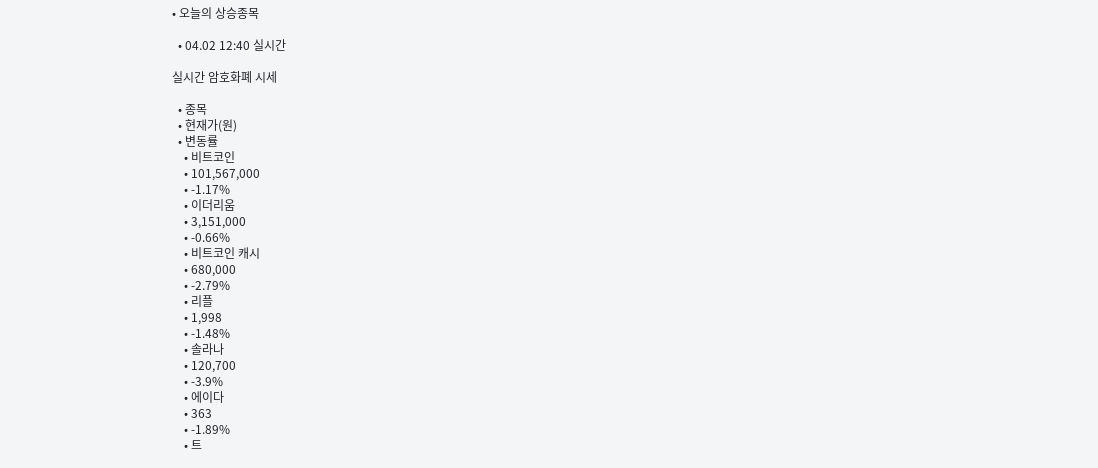• 오늘의 상승종목

  • 04.02 12:40 실시간

실시간 암호화폐 시세

  • 종목
  • 현재가(원)
  • 변동률
    • 비트코인
    • 101,567,000
    • -1.17%
    • 이더리움
    • 3,151,000
    • -0.66%
    • 비트코인 캐시
    • 680,000
    • -2.79%
    • 리플
    • 1,998
    • -1.48%
    • 솔라나
    • 120,700
    • -3.9%
    • 에이다
    • 363
    • -1.89%
    • 트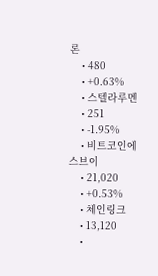론
    • 480
    • +0.63%
    • 스텔라루멘
    • 251
    • -1.95%
    • 비트코인에스브이
    • 21,020
    • +0.53%
    • 체인링크
    • 13,120
    •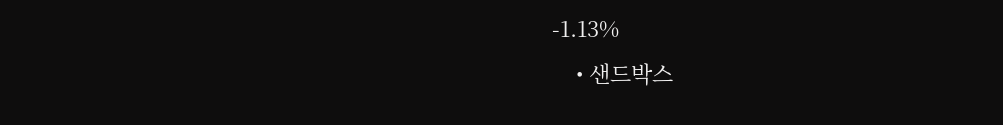-1.13%
    • 샌드박스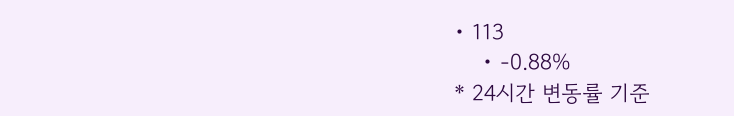• 113
    • -0.88%
* 24시간 변동률 기준